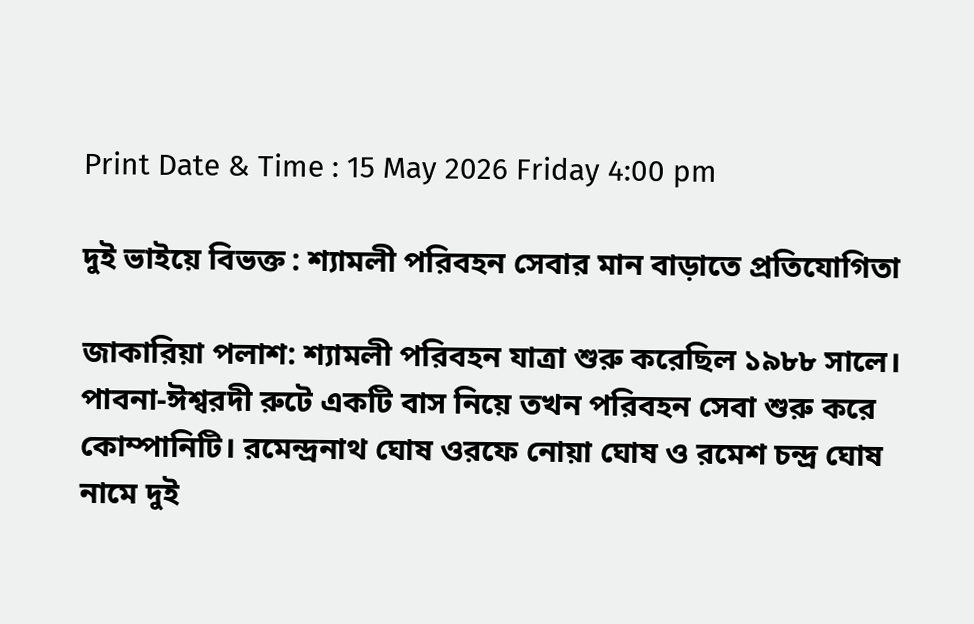Print Date & Time : 15 May 2026 Friday 4:00 pm

দুই ভাইয়ে বিভক্ত : শ্যামলী পরিবহন সেবার মান বাড়াতে প্রতিযোগিতা

জাকারিয়া পলাশ: শ্যামলী পরিবহন যাত্রা শুরু করেছিল ১৯৮৮ সালে। পাবনা-ঈশ্বরদী রুটে একটি বাস নিয়ে তখন পরিবহন সেবা শুরু করে কোম্পানিটি। রমেন্দ্রনাথ ঘোষ ওরফে নোয়া ঘোষ ও রমেশ চন্দ্র ঘোষ নামে দুই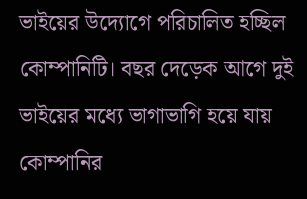ভাইয়ের উদ্যোগে পরিচালিত হচ্ছিল কোম্পানিটি। বছর দেড়েক আগে দুই ভাইয়ের মধ্যে ভাগাভাগি হয়ে যায় কোম্পানির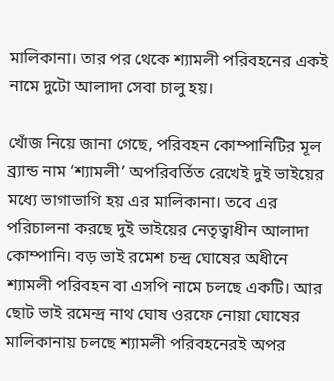মালিকানা। তার পর থেকে শ্যামলী পরিবহনের একই নামে দুটো আলাদা সেবা চালু হয়।

খোঁজ নিয়ে জানা গেছে, পরিবহন কোম্পানিটির মূল ব্র্যান্ড নাম ‘শ্যামলী’ অপরিবর্তিত রেখেই দুই ভাইয়ের মধ্যে ভাগাভাগি হয় এর মালিকানা। তবে এর পরিচালনা করছে দুই ভাইয়ের নেতৃত্বাধীন আলাদা কোম্পানি। বড় ভাই রমেশ চন্দ্র ঘোষের অধীনে শ্যামলী পরিবহন বা এসপি নামে চলছে একটি। আর ছোট ভাই রমেন্দ্র নাথ ঘোষ ওরফে নোয়া ঘোষের মালিকানায় চলছে শ্যামলী পরিবহনেরই অপর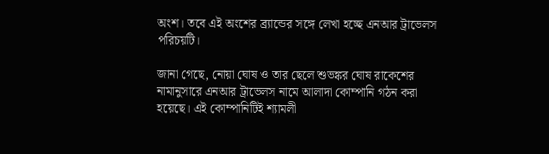অংশ। তবে এই অংশের ব্র্যান্ডের সঙ্গে লেখা হচ্ছে এনআর ট্রাভেলস পরিচয়টি।

জানা গেছে, নোয়া ঘোষ ও তার ছেলে শুভঙ্কর ঘোষ রাকেশের নামানুসারে এনআর ট্রাভেলস নামে আলাদা কোম্পানি গঠন করা হয়েছে। এই কোম্পানিটিই শ্যামলী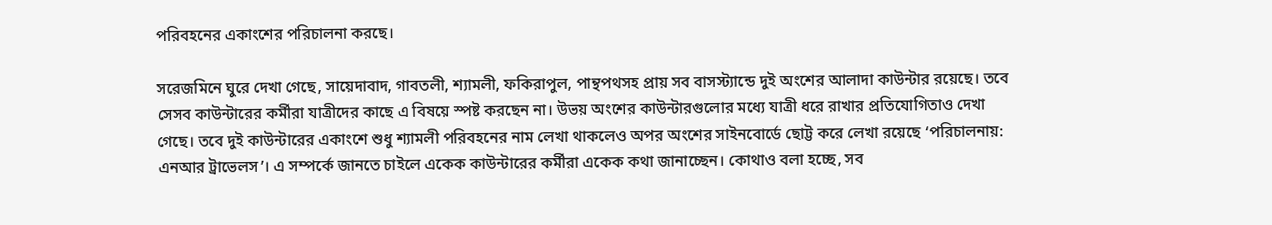পরিবহনের একাংশের পরিচালনা করছে।

সরেজমিনে ঘুরে দেখা গেছে, সায়েদাবাদ, গাবতলী, শ্যামলী, ফকিরাপুল, পান্থপথসহ প্রায় সব বাসস্ট্যান্ডে দুই অংশের আলাদা কাউন্টার রয়েছে। তবে সেসব কাউন্টারের কর্মীরা যাত্রীদের কাছে এ বিষয়ে স্পষ্ট করছেন না। উভয় অংশের কাউন্টারগুলোর মধ্যে যাত্রী ধরে রাখার প্রতিযোগিতাও দেখা গেছে। তবে দুই কাউন্টারের একাংশে শুধু শ্যামলী পরিবহনের নাম লেখা থাকলেও অপর অংশের সাইনবোর্ডে ছোট্ট করে লেখা রয়েছে ‘পরিচালনায়: এনআর ট্রাভেলস’। এ সম্পর্কে জানতে চাইলে একেক কাউন্টারের কর্মীরা একেক কথা জানাচ্ছেন। কোথাও বলা হচ্ছে, সব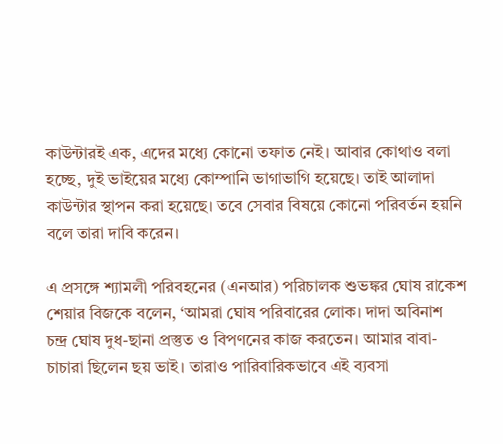কাউন্টারই এক, এদের মধ্যে কোনো তফাত নেই। আবার কোথাও বলা হচ্ছে, দুই ভাইয়ের মধ্যে কোম্পানি ভাগাভাগি হয়েছে। তাই আলাদা কাউন্টার স্থাপন করা হয়েছে। তবে সেবার বিষয়ে কোনো পরিবর্তন হয়নি বলে তারা দাবি করেন।

এ প্রসঙ্গে শ্যামলী পরিবহনের (এনআর) পরিচালক শুভঙ্কর ঘোষ রাকেশ শেয়ার বিজকে বলেন, ‘আমরা ঘোষ পরিবারের লোক। দাদা অবিনাশ চন্দ্র ঘোষ দুধ-ছানা প্রস্তুত ও বিপণনের কাজ করতেন। আমার বাবা-চাচারা ছিলেন ছয় ভাই। তারাও পারিবারিকভাবে এই ব্যবসা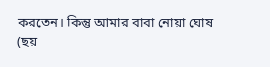করতেন। কিন্তু আমার বাবা নোয়া ঘোষ (ছয়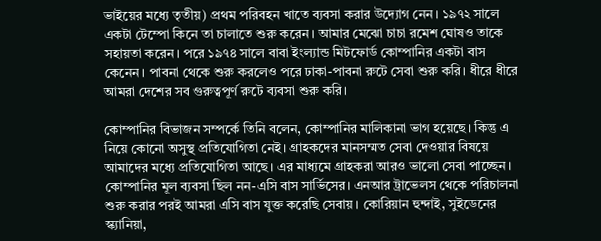ভাইয়ের মধ্যে তৃতীয়) প্রথম পরিবহন খাতে ব্যবসা করার উদ্যোগ নেন। ১৯৭২ সালে একটা টেম্পো কিনে তা চালাতে শুরু করেন। আমার মেঝো চাচা রমেশ ঘোষও তাকে সহায়তা করেন। পরে ১৯৭৪ সালে বাবা ইংল্যান্ড মিটফোর্ড কোম্পানির একটা বাস কেনেন। পাবনা থেকে শুরু করলেও পরে ঢাকা-পাবনা রুটে সেবা শুরু করি। ধীরে ধীরে আমরা দেশের সব গুরুত্বপূর্ণ রুটে ব্যবসা শুরু করি।

কোম্পানির বিভাজন সম্পর্কে তিনি বলেন, কোম্পানির মালিকানা ভাগ হয়েছে। কিন্তু এ নিয়ে কোনো অসুস্থ প্রতিযোগিতা নেই। গ্রাহকদের মানসম্মত সেবা দেওয়ার বিষয়ে আমাদের মধ্যে প্রতিযোগিতা আছে। এর মাধ্যমে গ্রাহকরা আরও ভালো সেবা পাচ্ছেন। কোম্পানির মূল ব্যবসা ছিল নন-এসি বাস সার্ভিসের। এনআর ট্রাভেলস থেকে পরিচালনা শুরু করার পরই আমরা এসি বাস যুক্ত করেছি সেবায়। কোরিয়ান হুন্দাই, সুইডেনের স্ক্যানিয়া,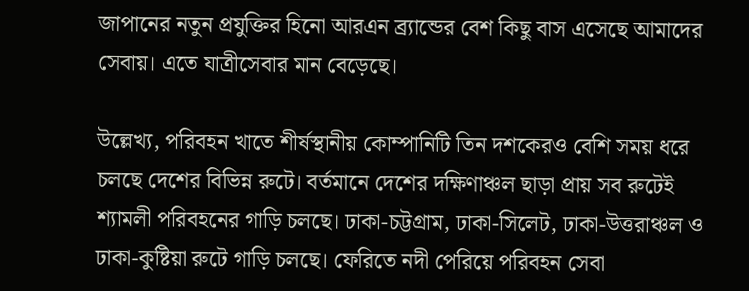জাপানের নতুন প্রযুক্তির হিনো আরএন ব্র্যান্ডের বেশ কিছু বাস এসেছে আমাদের সেবায়। এতে যাত্রীসেবার মান বেড়েছে।

উল্লেখ্য, পরিবহন খাতে শীর্ষস্থানীয় কোম্পানিটি তিন দশকেরও বেশি সময় ধরে চলছে দেশের বিভিন্ন রুটে। বর্তমানে দেশের দক্ষিণাঞ্চল ছাড়া প্রায় সব রুটেই শ্যামলী পরিবহনের গাড়ি চলছে। ঢাকা-চট্টগ্রাম, ঢাকা-সিলেট, ঢাকা-উত্তরাঞ্চল ও ঢাকা-কুষ্টিয়া রুটে গাড়ি চলছে। ফেরিতে নদী পেরিয়ে পরিবহন সেবা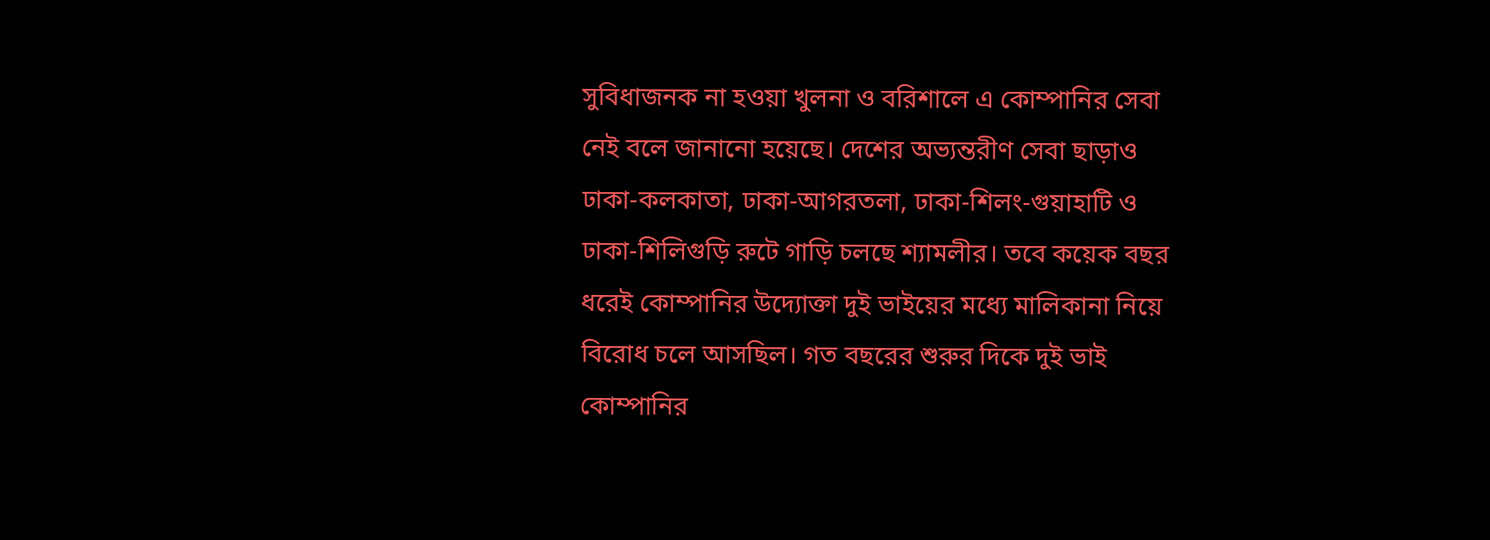সুবিধাজনক না হওয়া খুলনা ও বরিশালে এ কোম্পানির সেবা নেই বলে জানানো হয়েছে। দেশের অভ্যন্তরীণ সেবা ছাড়াও ঢাকা-কলকাতা, ঢাকা-আগরতলা, ঢাকা-শিলং-গুয়াহাটি ও ঢাকা-শিলিগুড়ি রুটে গাড়ি চলছে শ্যামলীর। তবে কয়েক বছর ধরেই কোম্পানির উদ্যোক্তা দুই ভাইয়ের মধ্যে মালিকানা নিয়ে বিরোধ চলে আসছিল। গত বছরের শুরুর দিকে দুই ভাই কোম্পানির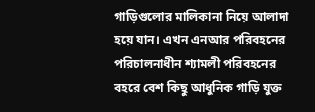গাড়িগুলোর মালিকানা নিয়ে আলাদা হয়ে যান। এখন এনআর পরিবহনের পরিচালনাধীন শ্যামলী পরিবহনের বহরে বেশ কিছু আধুনিক গাড়ি যুক্ত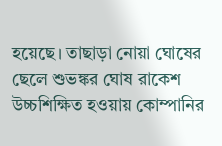হয়েছে। তাছাড়া নোয়া ঘোষের ছেলে শুভঙ্কর ঘোষ রাকেশ উচ্চশিক্ষিত হওয়ায় কোম্পানির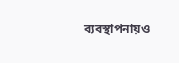ব্যবস্থাপনায়ও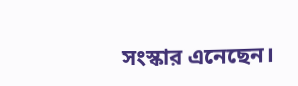সংস্কার এনেছেন।